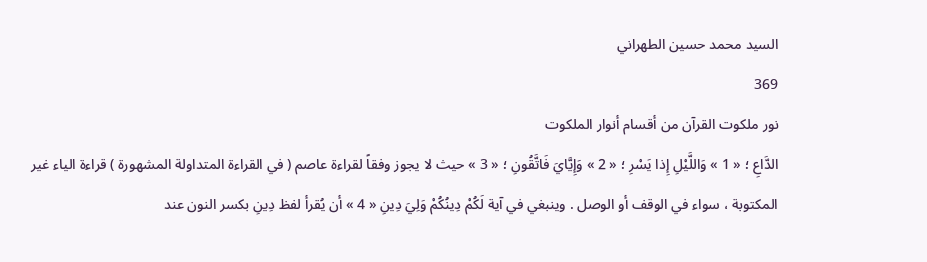السيد محمد حسين الطهراني
369
نور ملكوت القرآن من أقسام أنوار الملكوت
الدَّاعِ ؛ « 1 » وَاللَّيْلِ إِذا يَسْرِ ؛ « 2 » وَإِيَّايَ فَاتَّقُونِ ؛ « 3 » حيث لا يجوز وفقاً لقراءة عاصم ( في القراءة المتداولة المشهورة ) قراءة الياء غير المكتوبة ، سواء في الوقف أو الوصل . وينبغي في آية لَكُمْ دِينُكُمْ وَلِيَ دِينِ « 4 » أن يُقرأ لفظ دِينِ بكسر النون عند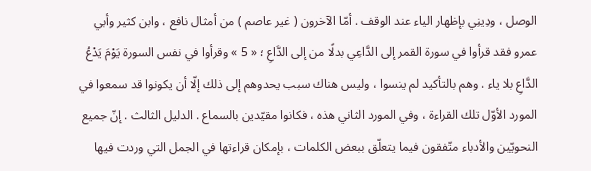الوصل ، ودِينِي بإظهار الياء عند الوقف . أمّا الآخرون ( غير عاصم ) من أمثال نافع ، وابن كثير وأبي عمرو فقد قرأوا في سورة القمر إلى الدَّاعِي بدلًا من إلى الدَّاعِ ؛ « 5 » وقرأوا في نفس السورة يَوْمَ يَدْعُ الدَّاعِ بلا ياء . وهم بالتأكيد لم ينسوا ، وليس هناك سبب يحدوهم إلى ذلك إلّا أن يكونوا قد سمعوا في المورد الأوّل تلك القراءة ، وفي المورد الثاني هذه ، فكانوا مقيّدين بالسماع . الدليل الثالث . إنّ جميع النحويّين والأدباء متّفقون فيما يتعلّق ببعض الكلمات ، بإمكان قراءتها في الجمل التي وردت فيها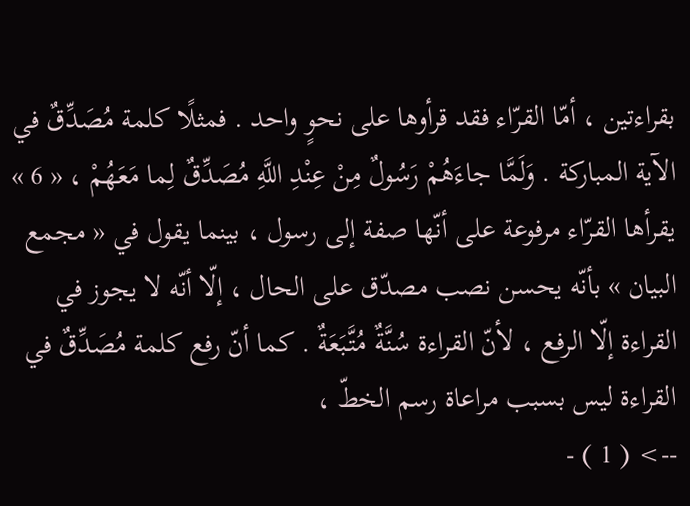بقراءتين ، أمّا القرّاء فقد قرأوها على نحوٍ واحد . فمثلًا كلمة مُصَدِّقٌ في الآية المباركة . وَلَمَّا جاءَهُمْ رَسُولٌ مِنْ عِنْدِ اللَّهِ مُصَدِّقٌ لِما مَعَهُمْ ، « 6 » يقرأها القرّاء مرفوعة على أنّها صفة إلى رسول ، بينما يقول في « مجمع البيان » بأنّه يحسن نصب مصدّق على الحال ، إلّا أنّه لا يجوز في القراءة إلّا الرفع ، لأنّ القراءة سُنَّةٌ مُتَّبَعَةٌ . كما أنّ رفع كلمة مُصَدِّقٌ في القراءة ليس بسبب مراعاة رسم الخطّ ،
--> ( 1 ) -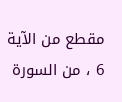مقطع من الآية 6 ، من السورة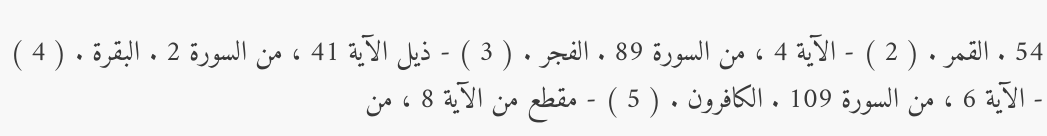54 . القمر . ( 2 ) - الآية 4 ، من السورة 89 . الفجر . ( 3 ) - ذيل الآية 41 ، من السورة 2 . البقرة . ( 4 ) - الآية 6 ، من السورة 109 . الكافرون . ( 5 ) - مقطع من الآية 8 ، من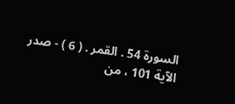السورة 54 . القمر . ( 6 ) - صدر الآية 101 ، من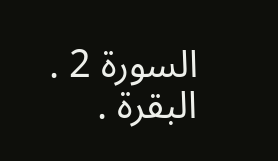السورة 2 . البقرة .